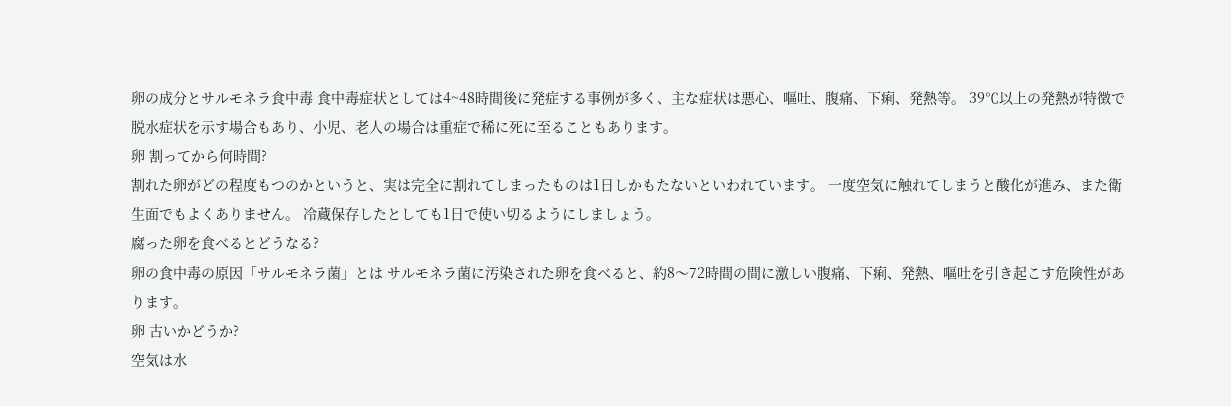卵の成分とサルモネラ食中毒 食中毒症状としては4~48時間後に発症する事例が多く、主な症状は悪心、嘔吐、腹痛、下痢、発熱等。 39℃以上の発熱が特徴で脱水症状を示す場合もあり、小児、老人の場合は重症で稀に死に至ることもあります。
卵 割ってから何時間?
割れた卵がどの程度もつのかというと、実は完全に割れてしまったものは1日しかもたないといわれています。 一度空気に触れてしまうと酸化が進み、また衛生面でもよくありません。 冷蔵保存したとしても1日で使い切るようにしましょう。
腐った卵を食べるとどうなる?
卵の食中毒の原因「サルモネラ菌」とは サルモネラ菌に汚染された卵を食べると、約8〜72時間の間に激しい腹痛、下痢、発熱、嘔吐を引き起こす危険性があります。
卵 古いかどうか?
空気は水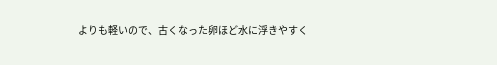よりも軽いので、古くなった卵ほど水に浮きやすく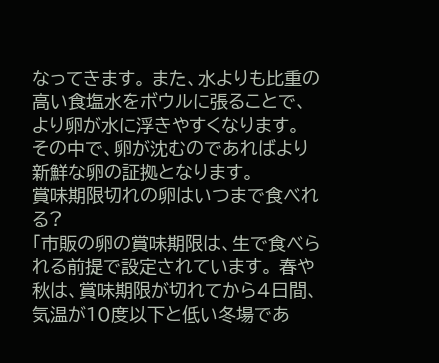なってきます。 また、水よりも比重の高い食塩水をボウルに張ることで、より卵が水に浮きやすくなります。 その中で、卵が沈むのであればより新鮮な卵の証拠となります。
賞味期限切れの卵はいつまで食べれる?
「市販の卵の賞味期限は、生で食べられる前提で設定されています。 春や秋は、賞味期限が切れてから4日間、気温が10度以下と低い冬場であ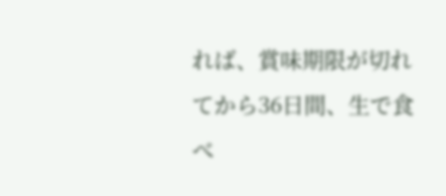れば、賞味期限が切れてから36日間、生で食べ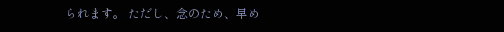られます。 ただし、念のため、早め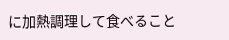に加熱調理して食べること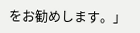をお勧めします。」